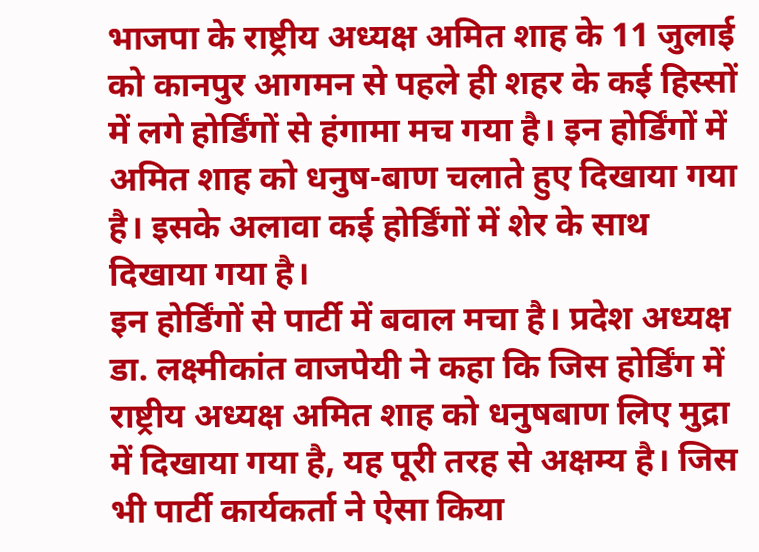भाजपा के राष्ट्रीय अध्यक्ष अमित शाह के 11 जुलाई को कानपुर आगमन से पहले ही शहर के कई हिस्सों में लगे होर्डिंगों से हंगामा मच गया है। इन होर्डिंगों में अमित शाह को धनुष-बाण चलाते हुए दिखाया गया है। इसके अलावा कई होर्डिंगों में शेर के साथ दिखाया गया है।
इन होर्डिंगों से पार्टी में बवाल मचा है। प्रदेश अध्यक्ष डा. लक्ष्मीकांत वाजपेयी ने कहा कि जिस होर्डिंग में राष्ट्रीय अध्यक्ष अमित शाह को धनुषबाण लिए मुद्रा में दिखाया गया है, यह पूरी तरह से अक्षम्य है। जिस भी पार्टी कार्यकर्ता ने ऐसा किया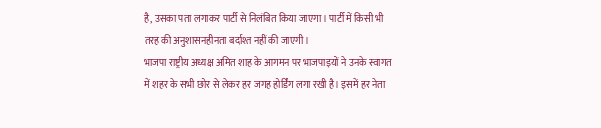है, उसका पता लगाकर पार्टी से निलंबित किया जाएगा। पार्टी में किसी भी तरह की अनुशासनहीनता बर्दाश्त नहीं की जाएगी।
भाजपा राष्ट्रीय अध्यक्ष अमित शाह के आगमन पर भाजपाइयों ने उनके स्वागत में शहर के सभी छोर से लेकर हर जगह होर्डिंग लगा रखी है। इसमें हर नेता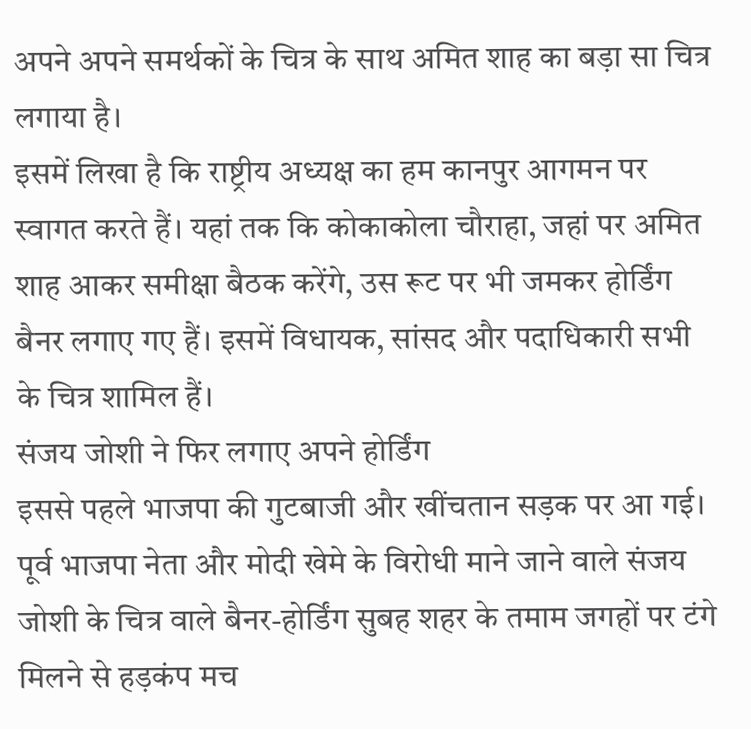अपने अपने समर्थकों के चित्र के साथ अमित शाह का बड़ा सा चित्र लगाया है।
इसमें लिखा है कि राष्ट्रीय अध्यक्ष का हम कानपुर आगमन पर स्वागत करते हैं। यहां तक कि कोकाकोला चौराहा, जहां पर अमित शाह आकर समीक्षा बैठक करेंगे, उस रूट पर भी जमकर होर्डिंग बैनर लगाए गए हैं। इसमें विधायक, सांसद और पदाधिकारी सभी के चित्र शामिल हैं।
संजय जोशी ने फिर लगाए अपने होर्डिंग
इससे पहले भाजपा की गुटबाजी और खींचतान सड़क पर आ गई। पूर्व भाजपा नेता और मोदी खेमे के विरोधी माने जाने वाले संजय जोशी के चित्र वाले बैनर-होर्डिंग सुबह शहर के तमाम जगहों पर टंगे मिलने से हड़कंप मच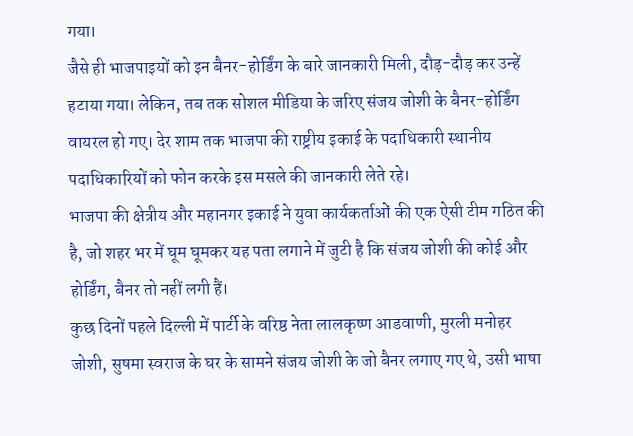गया।
जैसे ही भाजपाइयों को इन बैनर-होर्डिंग के बारे जानकारी मिली, दौड़-दौड़ कर उन्हें हटाया गया। लेकिन, तब तक सोशल मीडिया के जरिए संजय जोशी के बैनर-होर्डिंग वायरल हो गए। देर शाम तक भाजपा की राष्ट्रीय इकाई के पदाधिकारी स्थानीय पदाधिकारियों को फोन करके इस मसले की जानकारी लेते रहे।
भाजपा की क्षेत्रीय और महानगर इकाई ने युवा कार्यकर्ताओं की एक ऐसी टीम गठित की है, जो शहर भर में घूम घूमकर यह पता लगाने में जुटी है कि संजय जोशी की कोई और होर्डिंग, बैनर तो नहीं लगी हैं।
कुछ दिनों पहले दिल्ली में पार्टी के वरिष्ठ नेता लालकृष्ण आडवाणी, मुरली मनोहर जोशी, सुषमा स्वराज के घर के सामने संजय जोशी के जो बैनर लगाए गए थे, उसी भाषा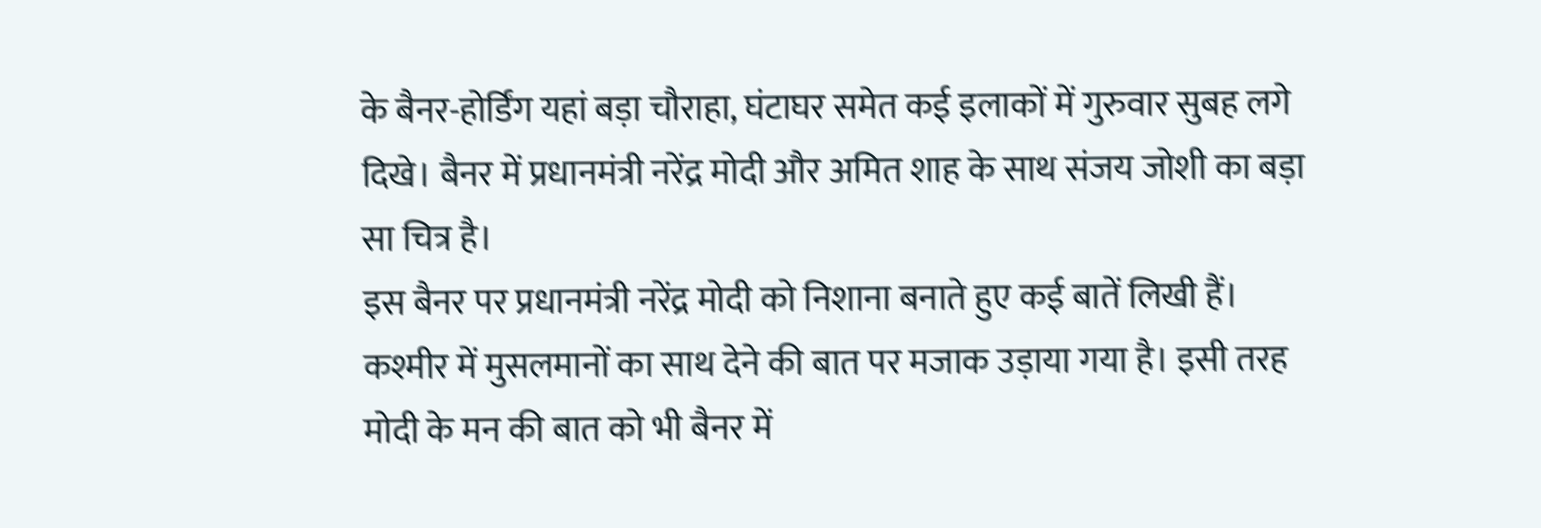के बैनर-होर्डिंग यहां बड़ा चौराहा, घंटाघर समेत कई इलाकों में गुरुवार सुबह लगे दिखे। बैनर में प्रधानमंत्री नरेंद्र मोदी और अमित शाह के साथ संजय जोशी का बड़ा सा चित्र है।
इस बैनर पर प्रधानमंत्री नरेंद्र मोदी को निशाना बनाते हुए कई बातें लिखी हैं। कश्मीर में मुसलमानों का साथ देने की बात पर मजाक उड़ाया गया है। इसी तरह मोदी के मन की बात को भी बैनर में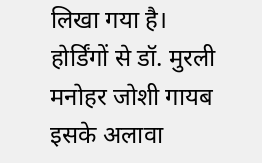लिखा गया है।
होर्डिंगों से डॉ. मुरली मनोहर जोशी गायब
इसके अलावा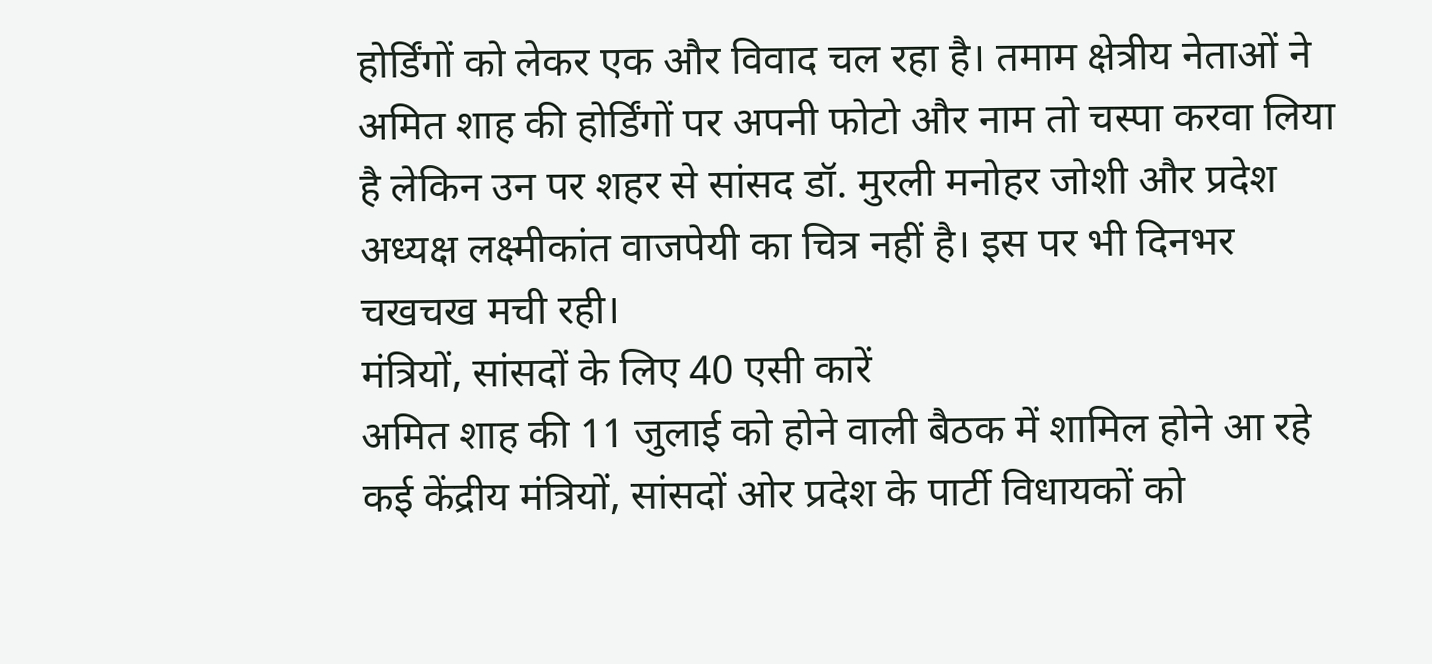होर्डिंगों को लेकर एक और विवाद चल रहा है। तमाम क्षेत्रीय नेताओं ने अमित शाह की होर्डिंगों पर अपनी फोटो और नाम तो चस्पा करवा लिया है लेकिन उन पर शहर से सांसद डॉ. मुरली मनोहर जोशी और प्रदेश अध्यक्ष लक्ष्मीकांत वाजपेयी का चित्र नहीं है। इस पर भी दिनभर चखचख मची रही।
मंत्रियों, सांसदों के लिए 40 एसी कारें
अमित शाह की 11 जुलाई को होने वाली बैठक में शामिल होने आ रहे कई केंद्रीय मंत्रियों, सांसदों ओर प्रदेश के पार्टी विधायकों को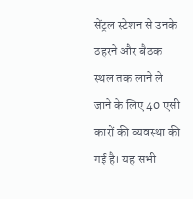सेंट्रल स्टेशन से उनके ठहरने और बैठक स्थल तक लाने ले जाने के लिए 40 एसी कारों की व्यवस्था की गई है। यह सभी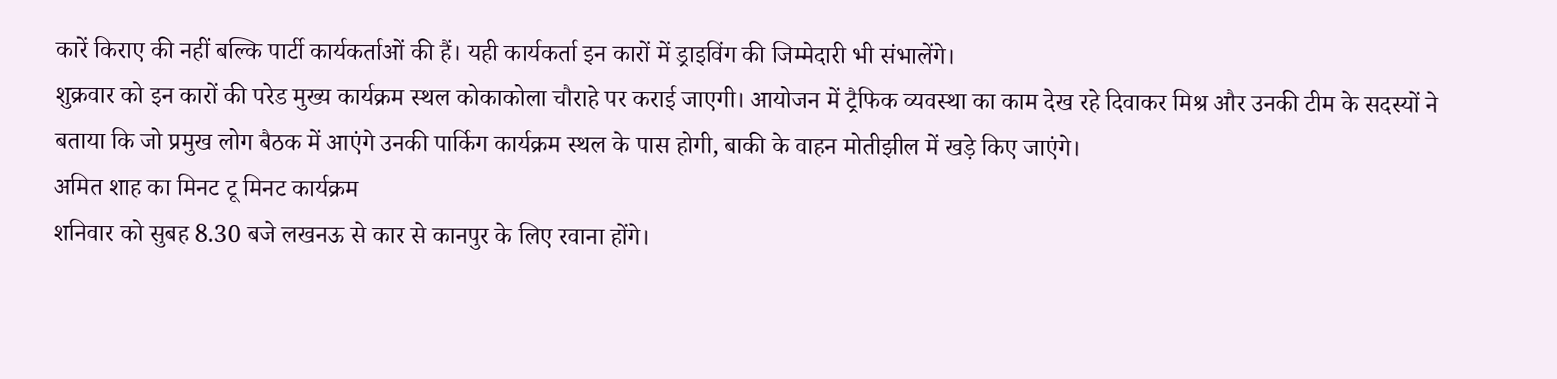कारें किराए की नहीं बल्कि पार्टी कार्यकर्ताओं की हैं। यही कार्यकर्ता इन कारों में ड्राइविंग की जिम्मेदारी भी संभालेंगे।
शुक्रवार को इन कारों की परेड मुख्य कार्यक्रम स्थल कोकाकोला चौराहे पर कराई जाएगी। आयोजन में ट्रैफिक व्यवस्था का काम देख रहे दिवाकर मिश्र और उनकी टीम के सदस्यों ने बताया कि जो प्रमुख लोग बैठक में आएंगे उनकी पार्किग कार्यक्रम स्थल के पास होगी, बाकी के वाहन मोतीझील में खड़े किए जाएंगे।
अमित शाह का मिनट टू मिनट कार्यक्रम
शनिवार को सुबह 8.30 बजे लखनऊ से कार से कानपुर के लिए रवाना होंगे।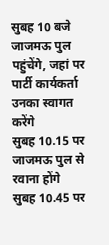सुबह 10 बजे जाजमऊ पुल पहुंचेंगे, जहां पर पार्टी कार्यकर्ता उनका स्वागत करेंगे
सुबह 10.15 पर जाजमऊ पुल से रवाना होंगे
सुबह 10.45 पर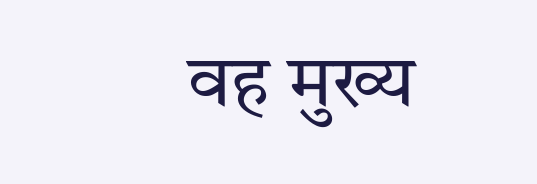वह मुख्य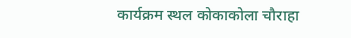कार्यक्रम स्थल कोकाकोला चौराहा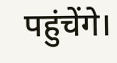पहुंचेंगे।